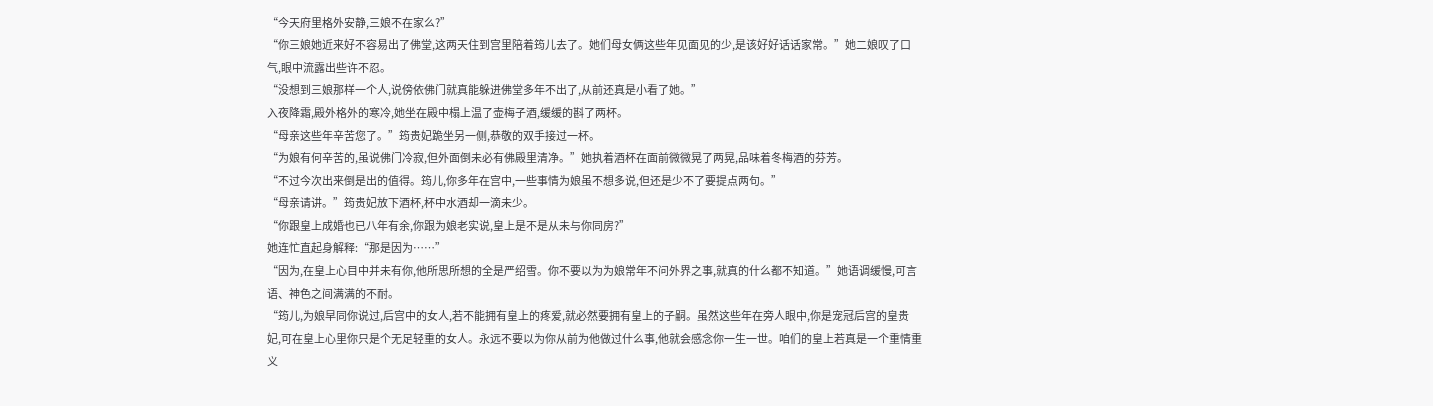“今天府里格外安静,三娘不在家么?”
“你三娘她近来好不容易出了佛堂,这两天住到宫里陪着筠儿去了。她们母女俩这些年见面见的少,是该好好话话家常。”她二娘叹了口气,眼中流露出些许不忍。
“没想到三娘那样一个人,说傍依佛门就真能躲进佛堂多年不出了,从前还真是小看了她。”
入夜降霜,殿外格外的寒冷,她坐在殿中榻上温了壶梅子酒,缓缓的斟了两杯。
“母亲这些年辛苦您了。”筠贵妃跪坐另一侧,恭敬的双手接过一杯。
“为娘有何辛苦的,虽说佛门冷寂,但外面倒未必有佛殿里清净。”她执着酒杯在面前微微晃了两晃,品味着冬梅酒的芬芳。
“不过今次出来倒是出的值得。筠儿,你多年在宫中,一些事情为娘虽不想多说,但还是少不了要提点两句。”
“母亲请讲。”筠贵妃放下酒杯,杯中水酒却一滴未少。
“你跟皇上成婚也已八年有余,你跟为娘老实说,皇上是不是从未与你同房?”
她连忙直起身解释:“那是因为……”
“因为,在皇上心目中并未有你,他所思所想的全是严绍雪。你不要以为为娘常年不问外界之事,就真的什么都不知道。”她语调缓慢,可言语、神色之间满满的不耐。
“筠儿,为娘早同你说过,后宫中的女人,若不能拥有皇上的疼爱,就必然要拥有皇上的子嗣。虽然这些年在旁人眼中,你是宠冠后宫的皇贵妃,可在皇上心里你只是个无足轻重的女人。永远不要以为你从前为他做过什么事,他就会感念你一生一世。咱们的皇上若真是一个重情重义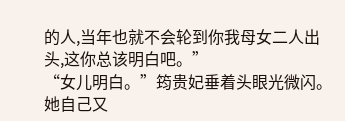的人,当年也就不会轮到你我母女二人出头,这你总该明白吧。”
“女儿明白。”筠贵妃垂着头眼光微闪。
她自己又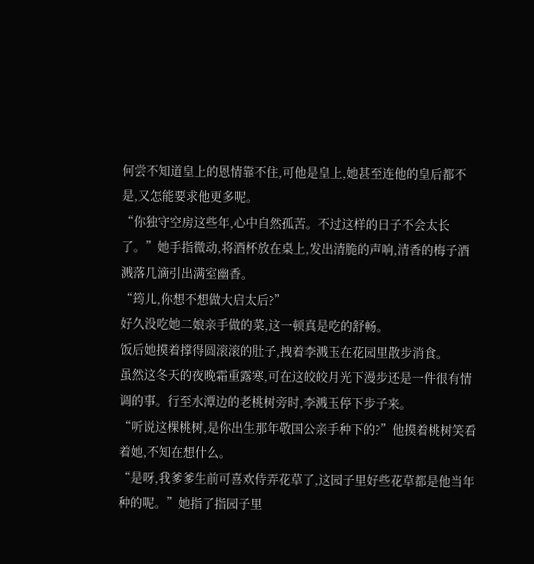何尝不知道皇上的恩情靠不住,可他是皇上,她甚至连他的皇后都不是,又怎能要求他更多呢。
“你独守空房这些年,心中自然孤苦。不过这样的日子不会太长了。”她手指微动,将酒杯放在桌上,发出清脆的声响,清香的梅子酒溅落几滴引出满室幽香。
“筠儿,你想不想做大启太后?”
好久没吃她二娘亲手做的菜,这一顿真是吃的舒畅。
饭后她摸着撑得圆滚滚的肚子,拽着李溅玉在花园里散步消食。
虽然这冬天的夜晚霜重露寒,可在这皎皎月光下漫步还是一件很有情调的事。行至水潭边的老桃树旁时,李溅玉停下步子来。
“听说这棵桃树,是你出生那年敬国公亲手种下的?”他摸着桃树笑看着她,不知在想什么。
“是呀,我爹爹生前可喜欢侍弄花草了,这园子里好些花草都是他当年种的呢。”她指了指园子里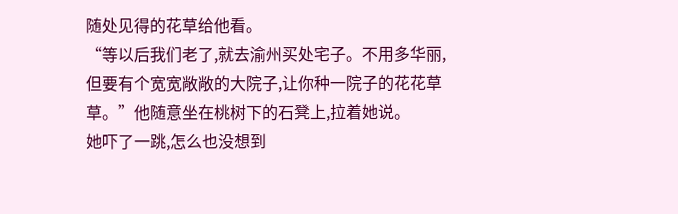随处见得的花草给他看。
“等以后我们老了,就去渝州买处宅子。不用多华丽,但要有个宽宽敞敞的大院子,让你种一院子的花花草草。”他随意坐在桃树下的石凳上,拉着她说。
她吓了一跳,怎么也没想到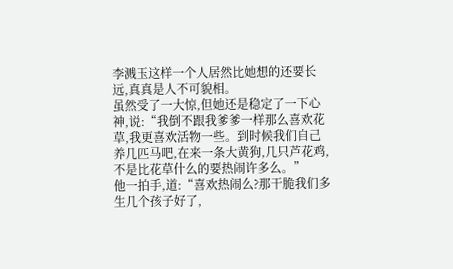李溅玉这样一个人居然比她想的还要长远,真真是人不可貌相。
虽然受了一大惊,但她还是稳定了一下心神,说:“我倒不跟我爹爹一样那么喜欢花草,我更喜欢活物一些。到时候我们自己养几匹马吧,在来一条大黄狗,几只芦花鸡,不是比花草什么的要热闹许多么。”
他一拍手,道:“喜欢热闹么?那干脆我们多生几个孩子好了,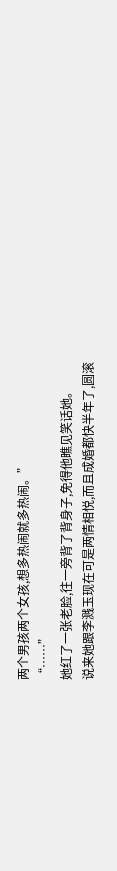两个男孩两个女孩,想多热闹就多热闹。”
“……”
她红了一张老脸,往一旁背了背身子,免得他瞧见笑话她。
说来她跟李溅玉现在可是两情相悦,而且成婚都快半年了,圆滚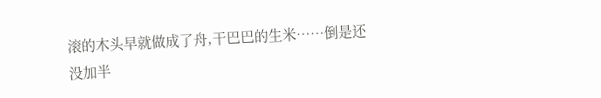滚的木头早就做成了舟,干巴巴的生米……倒是还没加半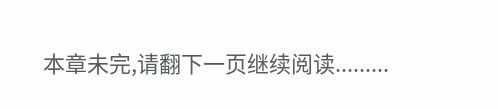本章未完,请翻下一页继续阅读.........